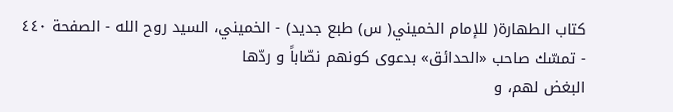كتاب الطهارة( للإمام الخميني( س) طبع جديد) - الخميني، السيد روح الله - الصفحة ٤٤٠ - تمسّك صاحب «الحدائق» بدعوى كونهم نصّاباً و ردّها
البغض لهم، و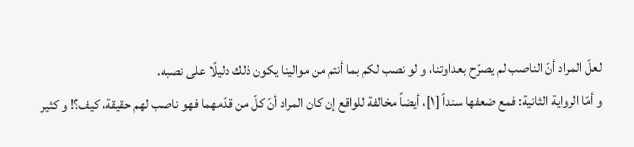لعلّ المراد أنّ الناصب لم يصرّح بعداوتنا، و لو نصب لكم بما أنتم من موالينا يكون ذلك دليلًا على نصبه.
و أمّا الرواية الثانية: فمع ضعفها سنداً [١]، أيضاً مخالفة للواقع إن كان المراد أنّ كلّ من قدّمهما فهو ناصب لهم حقيقة، كيف؟! و كثير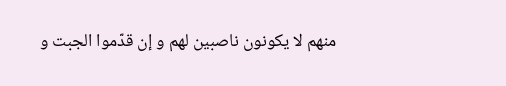منهم لا يكونون ناصبين لهم و إن قدّموا الجبت و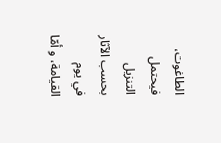الطاغوت، فيحتمل التنزيل بحسب الآثار في يوم القيامة، و أمّا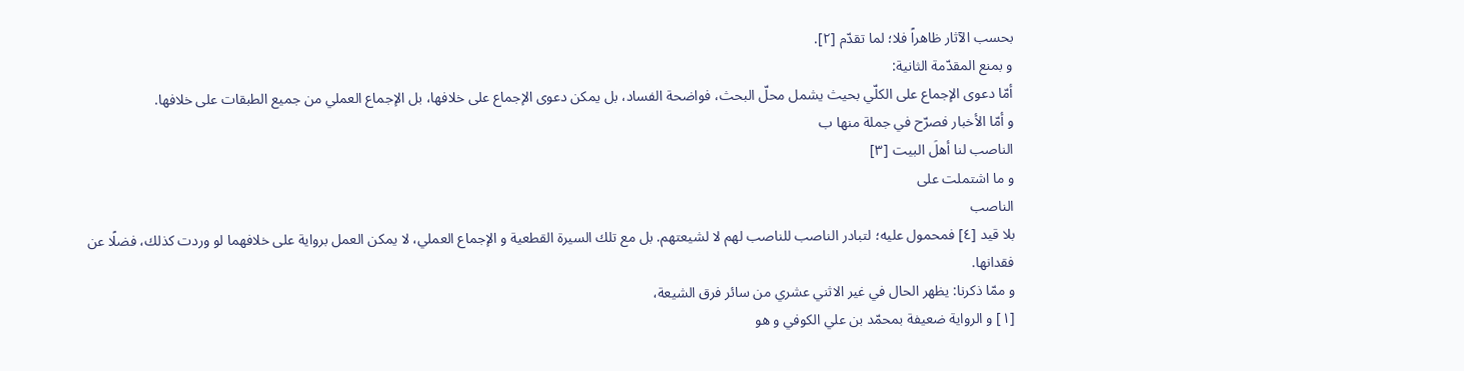بحسب الآثار ظاهراً فلا؛ لما تقدّم [٢].
و بمنع المقدّمة الثانية:
أمّا دعوى الإجماع على الكلّي بحيث يشمل محلّ البحث، فواضحة الفساد، بل يمكن دعوى الإجماع على خلافها، بل الإجماع العملي من جميع الطبقات على خلافها.
و أمّا الأخبار فصرّح في جملة منها ب
الناصب لنا أهلَ البيت [٣]
و ما اشتملت على
الناصب
بلا قيد [٤] فمحمول عليه؛ لتبادر الناصب للناصب لهم لا لشيعتهم. بل مع تلك السيرة القطعية و الإجماع العملي، لا يمكن العمل برواية على خلافهما لو وردت كذلك، فضلًا عن فقدانها.
و ممّا ذكرنا: يظهر الحال في غير الاثني عشري من سائر فرق الشيعة،
[١] و الرواية ضعيفة بمحمّد بن علي الكوفي و هو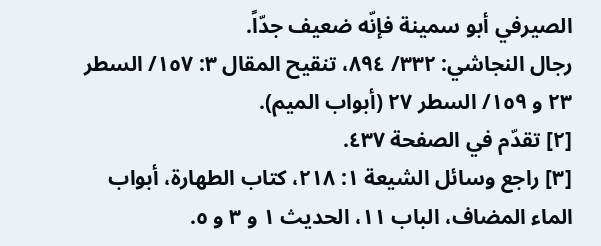الصيرفي أبو سمينة فإنّه ضعيف جدّاً.
رجال النجاشي: ٣٣٢/ ٨٩٤، تنقيح المقال ٣: ١٥٧/ السطر ٢٣ و ١٥٩/ السطر ٢٧ (أبواب الميم).
[٢] تقدّم في الصفحة ٤٣٧.
[٣] راجع وسائل الشيعة ١: ٢١٨، كتاب الطهارة، أبواب الماء المضاف، الباب ١١، الحديث ١ و ٣ و ٥.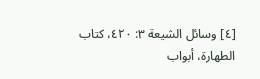[٤] وسائل الشيعة ٣: ٤٢٠، كتاب الطهارة، أبواب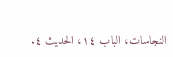النجاسات، الباب ١٤، الحديث ٤.